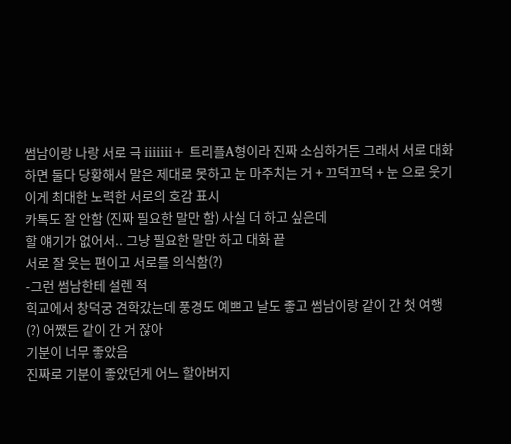썸남이랑 나랑 서로 극 iiiiiii+ 트리플A형이라 진짜 소심하거든 그래서 서로 대화하면 둘다 당황해서 말은 제대로 못하고 눈 마주치는 거 + 끄덕끄덕 + 눈 으로 웃기 이게 최대한 노력한 서로의 호감 표시
카톡도 잘 안함 (진짜 필요한 말만 함) 사실 더 하고 싶은데
할 얘기가 없어서.. 그냥 필요한 말만 하고 대화 끝
서로 잘 웃는 편이고 서로를 의식함(?)
-그런 썸남한테 설렌 적
힉교에서 창덕궁 견학갔는데 풍경도 예쁘고 날도 좋고 썸남이랑 같이 간 첫 여행(?) 어쨌든 같이 간 거 잖아
기분이 너무 좋았음
진짜로 기분이 좋았던게 어느 할아버지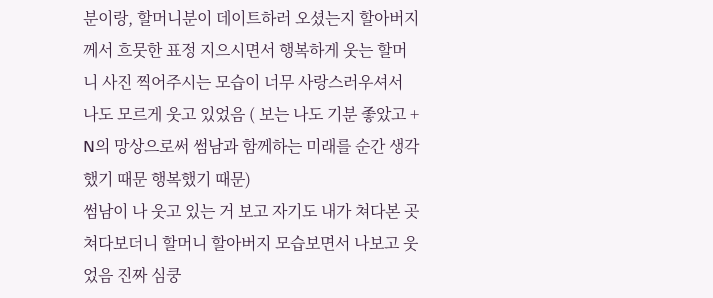분이랑, 할머니분이 데이트하러 오셨는지 할아버지께서 흐뭇한 표정 지으시면서 행복하게 웃는 할머니 사진 찍어주시는 모습이 너무 사랑스러우셔서 나도 모르게 웃고 있었음 ( 보는 나도 기분 좋았고 + N의 망상으로써 썸남과 함께하는 미래를 순간 생각했기 때문 행복했기 때문)
썸남이 나 웃고 있는 거 보고 자기도 내가 쳐다본 곳 쳐다보더니 할머니 할아버지 모습보면서 나보고 웃었음 진짜 심쿵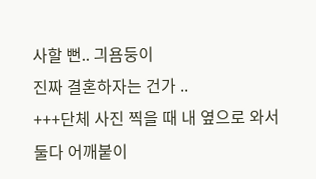사할 뻔.. 긔욤둥이
진짜 결혼하자는 건가 ..
+++단체 사진 찍을 때 내 옆으로 와서 둘다 어깨붙이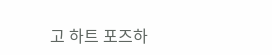고 하트 포즈하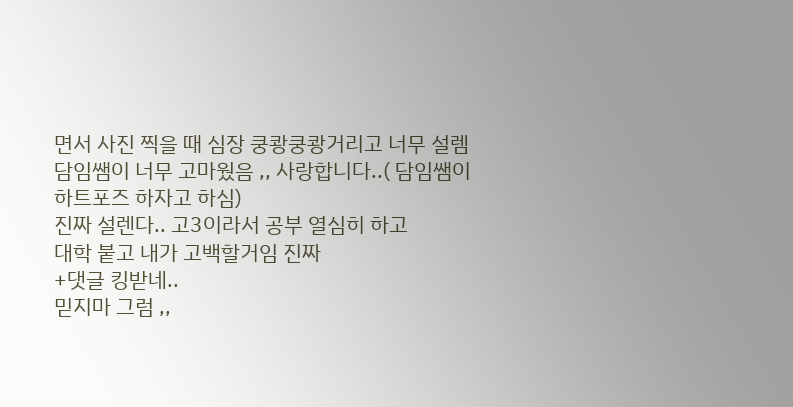면서 사진 찍을 때 심장 쿵쾅쿵쾅거리고 너무 설렘
담임쌤이 너무 고마웠음 ,, 사랑합니다..( 담임쌤이 하트포즈 하자고 하심)
진짜 설렌다.. 고3이라서 공부 열심히 하고
대학 붙고 내가 고백할거임 진짜
+댓글 킹받네..
믿지마 그럼 ,,